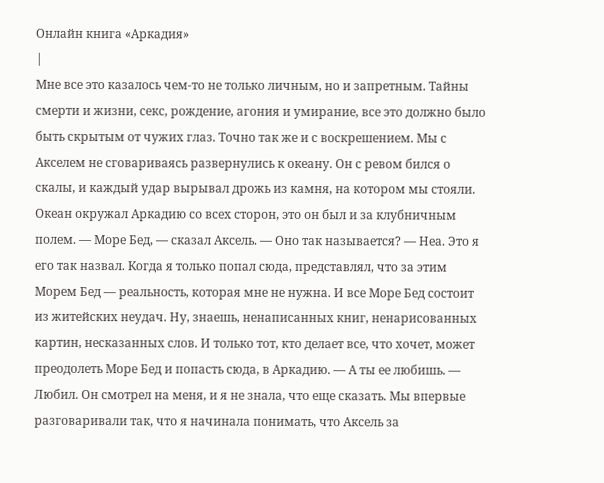Онлайн книга «Аркадия»
|
Мне все это казалось чем-то не только личным, но и запретным. Тайны смерти и жизни, секс, рождение, агония и умирание, все это должно было быть скрытым от чужих глаз. Точно так же и с воскрешением. Мы с Акселем не сговариваясь развернулись к океану. Он с ревом бился о скалы, и каждый удар вырывал дрожь из камня, на котором мы стояли. Океан окружал Аркадию со всех сторон, это он был и за клубничным полем. — Море Бед, — сказал Аксель. — Оно так называется? — Неа. Это я его так назвал. Когда я только попал сюда, представлял, что за этим Морем Бед — реальность, которая мне не нужна. И все Море Бед состоит из житейских неудач. Ну, знаешь, ненаписанных книг, ненарисованных картин, несказанных слов. И только тот, кто делает все, что хочет, может преодолеть Море Бед и попасть сюда, в Аркадию. — А ты ее любишь. — Любил. Он смотрел на меня, и я не знала, что еще сказать. Мы впервые разговаривали так, что я начинала понимать, что Аксель за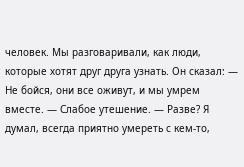человек. Мы разговаривали, как люди, которые хотят друг друга узнать. Он сказал: — Не бойся, они все оживут, и мы умрем вместе. — Слабое утешение. — Разве? Я думал, всегда приятно умереть с кем-то,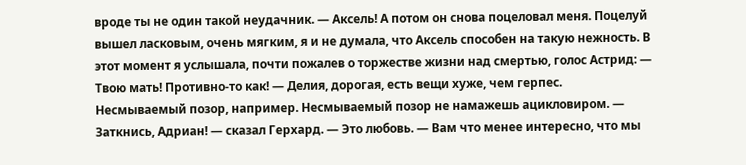вроде ты не один такой неудачник. — Аксель! А потом он снова поцеловал меня. Поцелуй вышел ласковым, очень мягким, я и не думала, что Аксель способен на такую нежность. В этот момент я услышала, почти пожалев о торжестве жизни над смертью, голос Астрид: — Твою мать! Противно-то как! — Делия, дорогая, есть вещи хуже, чем герпес. Несмываемый позор, например. Несмываемый позор не намажешь ацикловиром. — Заткнись, Адриан! — сказал Герхард. — Это любовь. — Вам что менее интересно, что мы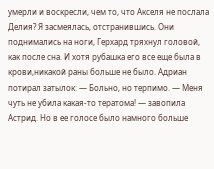умерли и воскресли, чем то, что Акселя не послала Делия? Я засмеялась, отстранившись. Они поднимались на ноги, Герхард тряхнул головой, как после сна. И хотя рубашка его все еще была в крови,никакой раны больше не было. Адриан потирал затылок: — Больно, но терпимо. — Меня чуть не убила какая-то тератома! — завопила Астрид. Но в ее голосе было намного больше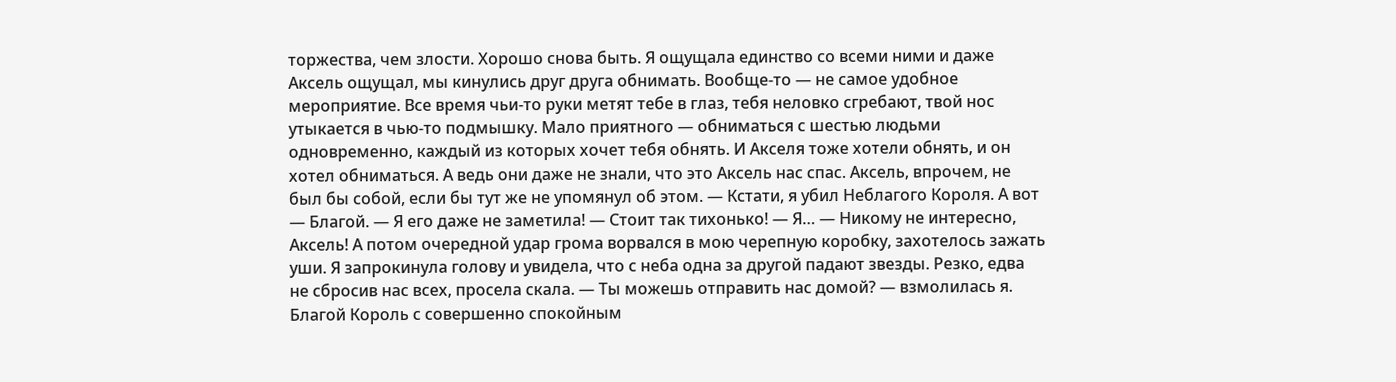торжества, чем злости. Хорошо снова быть. Я ощущала единство со всеми ними и даже Аксель ощущал, мы кинулись друг друга обнимать. Вообще-то — не самое удобное мероприятие. Все время чьи-то руки метят тебе в глаз, тебя неловко сгребают, твой нос утыкается в чью-то подмышку. Мало приятного — обниматься с шестью людьми одновременно, каждый из которых хочет тебя обнять. И Акселя тоже хотели обнять, и он хотел обниматься. А ведь они даже не знали, что это Аксель нас спас. Аксель, впрочем, не был бы собой, если бы тут же не упомянул об этом. — Кстати, я убил Неблагого Короля. А вот — Благой. — Я его даже не заметила! — Стоит так тихонько! — Я… — Никому не интересно, Аксель! А потом очередной удар грома ворвался в мою черепную коробку, захотелось зажать уши. Я запрокинула голову и увидела, что с неба одна за другой падают звезды. Резко, едва не сбросив нас всех, просела скала. — Ты можешь отправить нас домой? — взмолилась я. Благой Король с совершенно спокойным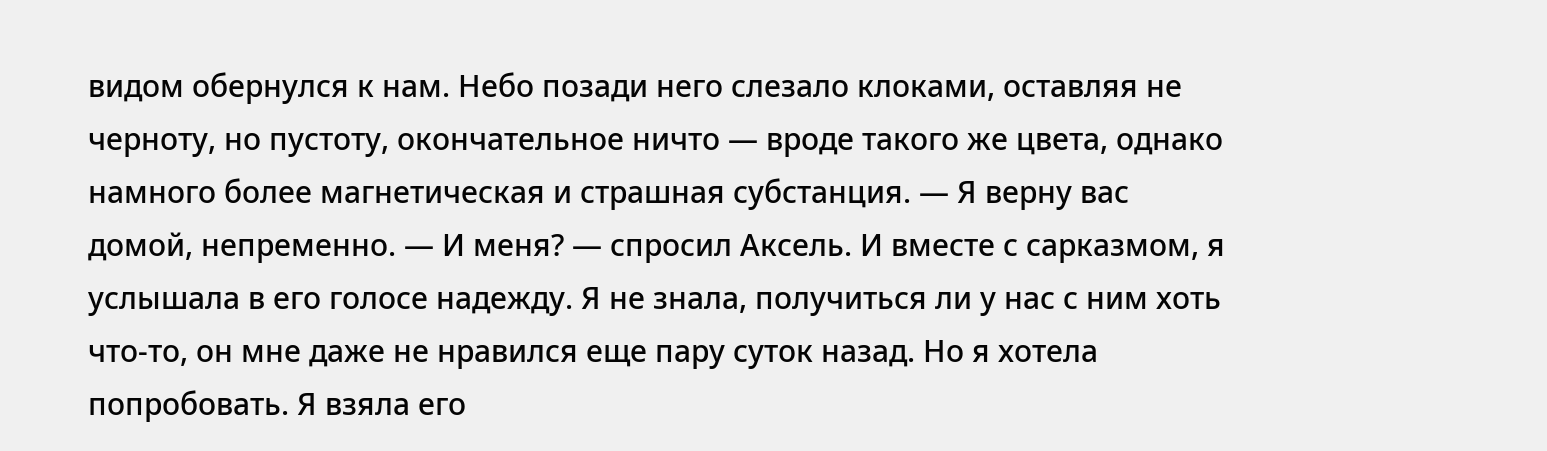видом обернулся к нам. Небо позади него слезало клоками, оставляя не черноту, но пустоту, окончательное ничто — вроде такого же цвета, однако намного более магнетическая и страшная субстанция. — Я верну вас домой, непременно. — И меня? — спросил Аксель. И вместе с сарказмом, я услышала в его голосе надежду. Я не знала, получиться ли у нас с ним хоть что-то, он мне даже не нравился еще пару суток назад. Но я хотела попробовать. Я взяла его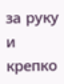за руку и крепко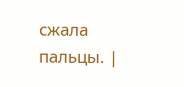сжала пальцы. |